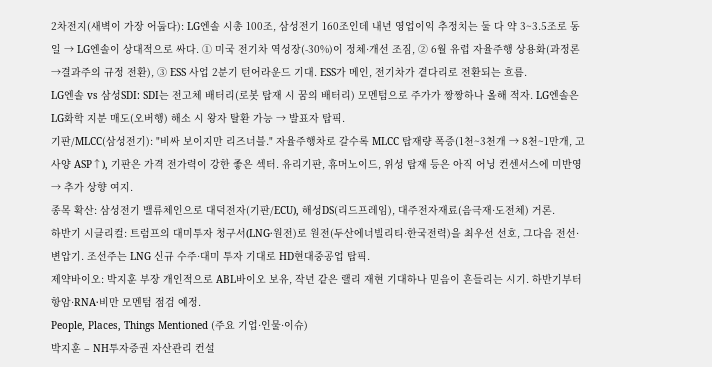2차전지(새벽이 가장 어둡다): LG엔솔 시총 100조, 삼성전기 160조인데 내년 영업이익 추정치는 둘 다 약 3~3.5조로 동일 → LG엔솔이 상대적으로 싸다. ① 미국 전기차 역성장(-30%)이 정체·개선 조짐, ② 6월 유럽 자율주행 상용화(과정론→결과주의 규정 전환), ③ ESS 사업 2분기 턴어라운드 기대. ESS가 메인, 전기차가 곁다리로 전환되는 흐름.
LG엔솔 vs 삼성SDI: SDI는 전고체 배터리(로봇 탑재 시 꿈의 배터리) 모멘텀으로 주가가 짱짱하나 올해 적자. LG엔솔은 LG화학 지분 매도(오버행) 해소 시 왕자 탈환 가능 → 발표자 탑픽.
기판/MLCC(삼성전기): "비싸 보이지만 리즈너블." 자율주행차로 갈수록 MLCC 탑재량 폭증(1천~3천개 → 8천~1만개, 고사양 ASP↑), 기판은 가격 전가력이 강한 좋은 섹터. 유리기판, 휴머노이드, 위성 탑재 등은 아직 어닝 컨센서스에 미반영 → 추가 상향 여지.
종목 확산: 삼성전기 밸류체인으로 대덕전자(기판/ECU), 해성DS(리드프레임), 대주전자재료(음극재·도전체) 거론.
하반기 시클리컬: 트럼프의 대미투자 청구서(LNG·원전)로 원전(두산에너빌리티·한국전력)을 최우선 선호, 그다음 전선·변압기. 조선주는 LNG 신규 수주·대미 투자 기대로 HD현대중공업 탑픽.
제약바이오: 박지훈 부장 개인적으로 ABL바이오 보유, 작년 같은 랠리 재현 기대하나 믿음이 흔들리는 시기. 하반기부터 항암·RNA·비만 모멘텀 점검 예정.
People, Places, Things Mentioned (주요 기업·인물·이슈)
박지훈 – NH투자증권 자산관리 컨설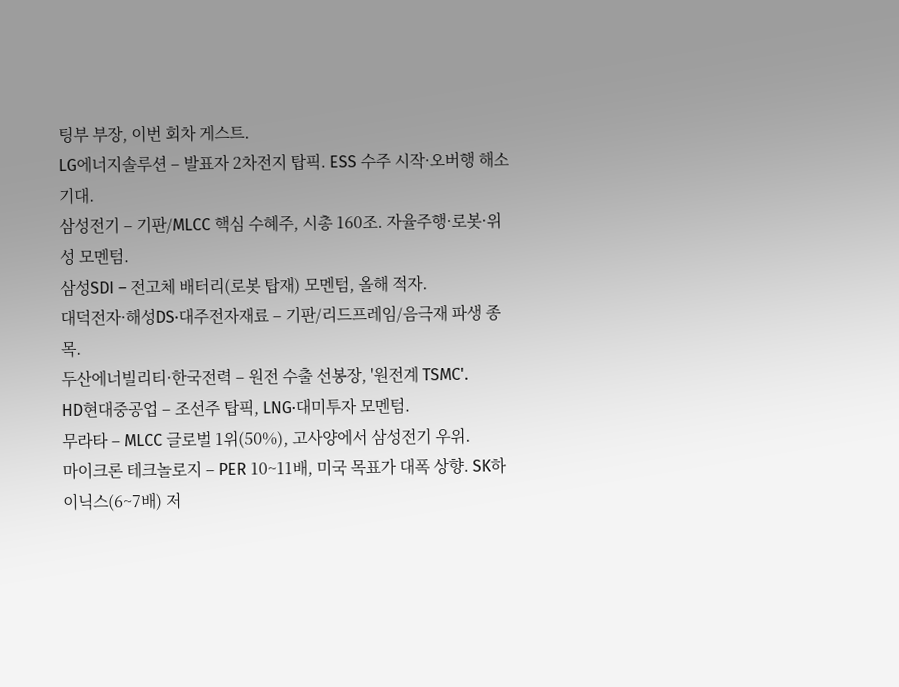팅부 부장, 이번 회차 게스트.
LG에너지솔루션 – 발표자 2차전지 탑픽. ESS 수주 시작·오버행 해소 기대.
삼성전기 – 기판/MLCC 핵심 수혜주, 시총 160조. 자율주행·로봇·위성 모멘텀.
삼성SDI – 전고체 배터리(로봇 탑재) 모멘텀, 올해 적자.
대덕전자·해성DS·대주전자재료 – 기판/리드프레임/음극재 파생 종목.
두산에너빌리티·한국전력 – 원전 수출 선봉장, '원전계 TSMC'.
HD현대중공업 – 조선주 탑픽, LNG·대미투자 모멘텀.
무라타 – MLCC 글로벌 1위(50%), 고사양에서 삼성전기 우위.
마이크론 테크놀로지 – PER 10~11배, 미국 목표가 대폭 상향. SK하이닉스(6~7배) 저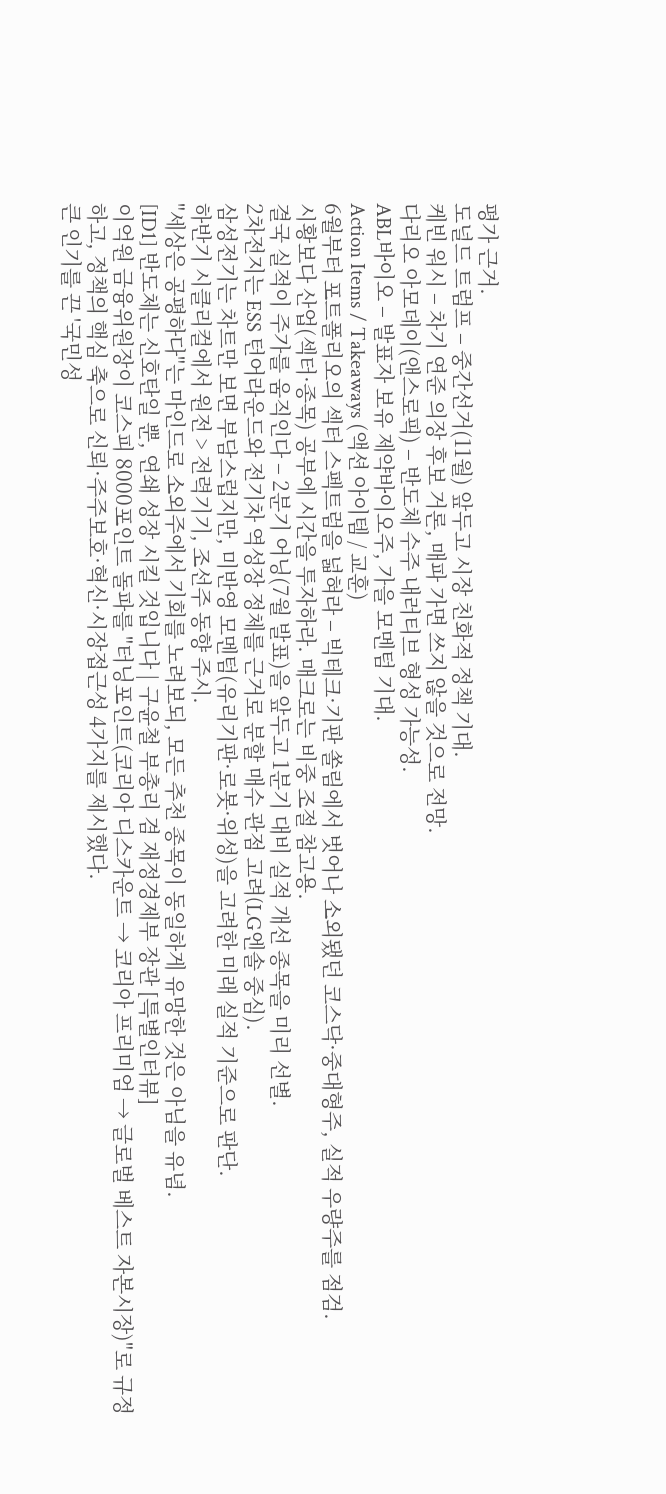평가 근거.
도널드 트럼프 – 중간선거(11월) 앞두고 시장 친화적 정책 기대.
케빈 워시 – 차기 연준 의장 후보 거론, 매파 가면 쓰지 않을 것으로 전망.
다리오 아모데이(앤스로픽) – 반도체 수주 내러티브 형성 가능성.
ABL바이오 – 발표자 보유 제약바이오주, 가을 모멘텀 기대.
Action Items / Takeaways (액션 아이템 / 교훈)
6월부터 포트폴리오의 섹터 스펙트럼을 넓혀라 – 빅테크·기판 쏠림에서 벗어나 소외됐던 코스닥·중대형주, 실적 우량주를 점검.
시황보다 산업(섹터·종목) 공부에 시간을 투자하라. 매크로는 비중 조절 참고용.
결국 실적이 주가를 움직인다 – 2분기 어닝(7월 발표)을 앞두고 1분기 대비 실적 개선 종목을 미리 선별.
2차전지는 ESS 턴어라운드와 전기차 역성장 정체를 근거로 분할 매수 관점 고려(LG엔솔 중심).
삼성전기는 차트만 보면 부담스럽지만, 미반영 모멘텀(유리기판·로봇·위성)을 고려한 미래 실적 기준으로 판단.
하반기 시클리컬에서 원전 > 전력기기, 조선주 동향 주시.
"세상은 공평하다"는 마인드로 소외주에서 기회를 노려보되, 모든 추천 종목이 동일하게 유망한 것은 아님을 유념.
[ID1] 반도체는 신호탄일 뿐, 연쇄 성장 시킬 것입니다 | 구윤철 부총리 겸 재정경제부 장관 [특별인터뷰]
이억원 금융위원장이 코스피 8000포인트 돌파를 "터닝포인트(코리아 디스카운트 → 코리아 프리미엄 → 글로벌 베스트 자본시장)"로 규정하고, 정책의 핵심 축으로 신뢰·주주보호·혁신·시장접근성 4가지를 제시했다.
큰 인기를 끈 '국민성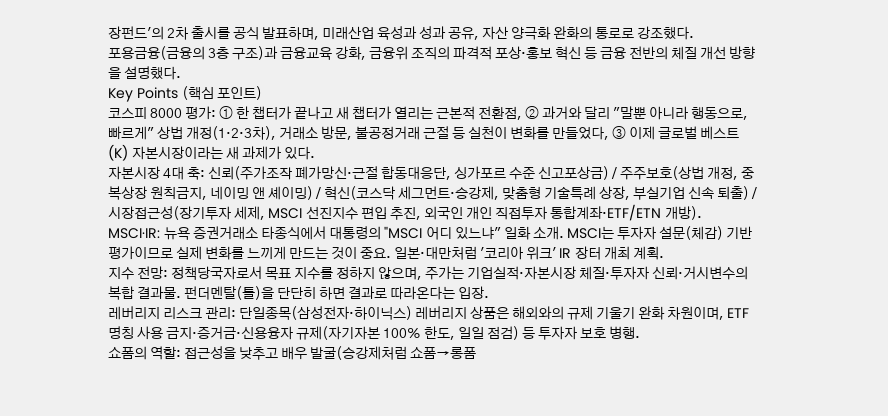장펀드'의 2차 출시를 공식 발표하며, 미래산업 육성과 성과 공유, 자산 양극화 완화의 통로로 강조했다.
포용금융(금융의 3층 구조)과 금융교육 강화, 금융위 조직의 파격적 포상·홍보 혁신 등 금융 전반의 체질 개선 방향을 설명했다.
Key Points (핵심 포인트)
코스피 8000 평가: ① 한 챕터가 끝나고 새 챕터가 열리는 근본적 전환점, ② 과거와 달리 "말뿐 아니라 행동으로, 빠르게" 상법 개정(1·2·3차), 거래소 방문, 불공정거래 근절 등 실천이 변화를 만들었다, ③ 이제 글로벌 베스트(K) 자본시장이라는 새 과제가 있다.
자본시장 4대 축: 신뢰(주가조작 폐가망신·근절 합동대응단, 싱가포르 수준 신고포상금) / 주주보호(상법 개정, 중복상장 원칙금지, 네이밍 앤 셰이밍) / 혁신(코스닥 세그먼트·승강제, 맞춤형 기술특례 상장, 부실기업 신속 퇴출) / 시장접근성(장기투자 세제, MSCI 선진지수 편입 추진, 외국인 개인 직접투자 통합계좌·ETF/ETN 개방).
MSCI·IR: 뉴욕 증권거래소 타종식에서 대통령의 "MSCI 어디 있느냐" 일화 소개. MSCI는 투자자 설문(체감) 기반 평가이므로 실제 변화를 느끼게 만드는 것이 중요. 일본·대만처럼 '코리아 위크' IR 장터 개최 계획.
지수 전망: 정책당국자로서 목표 지수를 정하지 않으며, 주가는 기업실적·자본시장 체질·투자자 신뢰·거시변수의 복합 결과물. 펀더멘탈(틀)을 단단히 하면 결과로 따라온다는 입장.
레버리지 리스크 관리: 단일종목(삼성전자·하이닉스) 레버리지 상품은 해외와의 규제 기울기 완화 차원이며, ETF 명칭 사용 금지·증거금·신용융자 규제(자기자본 100% 한도, 일일 점검) 등 투자자 보호 병행.
쇼폼의 역할: 접근성을 낮추고 배우 발굴(승강제처럼 쇼폼→롱폼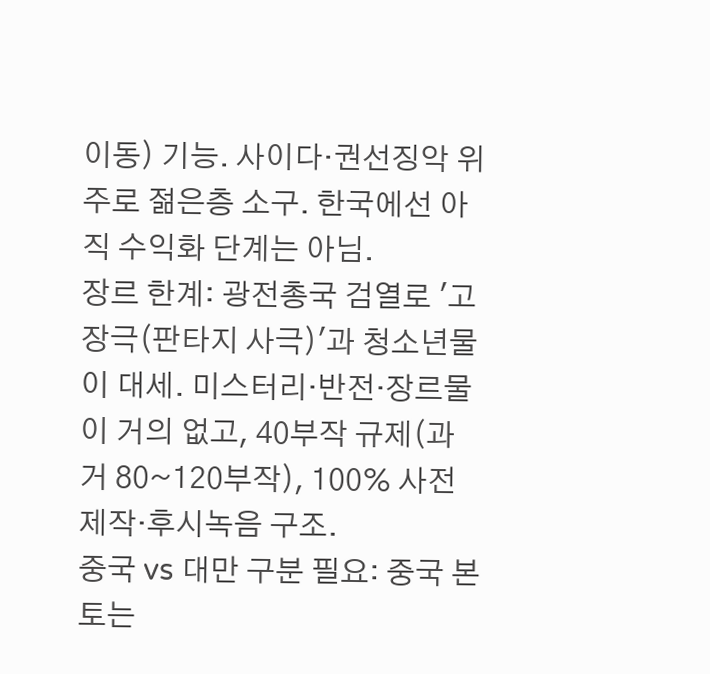이동) 기능. 사이다·권선징악 위주로 젊은층 소구. 한국에선 아직 수익화 단계는 아님.
장르 한계: 광전총국 검열로 '고장극(판타지 사극)'과 청소년물이 대세. 미스터리·반전·장르물이 거의 없고, 40부작 규제(과거 80~120부작), 100% 사전제작·후시녹음 구조.
중국 vs 대만 구분 필요: 중국 본토는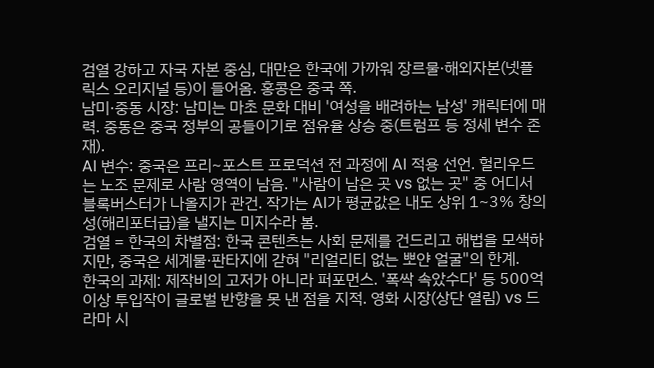검열 강하고 자국 자본 중심, 대만은 한국에 가까워 장르물·해외자본(넷플릭스 오리지널 등)이 들어옴. 홍콩은 중국 쪽.
남미·중동 시장: 남미는 마초 문화 대비 '여성을 배려하는 남성' 캐릭터에 매력. 중동은 중국 정부의 공들이기로 점유율 상승 중(트럼프 등 정세 변수 존재).
AI 변수: 중국은 프리~포스트 프로덕션 전 과정에 AI 적용 선언. 헐리우드는 노조 문제로 사람 영역이 남음. "사람이 남은 곳 vs 없는 곳" 중 어디서 블록버스터가 나올지가 관건. 작가는 AI가 평균값은 내도 상위 1~3% 창의성(해리포터급)을 낼지는 미지수라 봄.
검열 = 한국의 차별점: 한국 콘텐츠는 사회 문제를 건드리고 해법을 모색하지만, 중국은 세계물·판타지에 갇혀 "리얼리티 없는 뽀얀 얼굴"의 한계.
한국의 과제: 제작비의 고저가 아니라 퍼포먼스. '폭싹 속았수다' 등 500억 이상 투입작이 글로벌 반향을 못 낸 점을 지적. 영화 시장(상단 열림) vs 드라마 시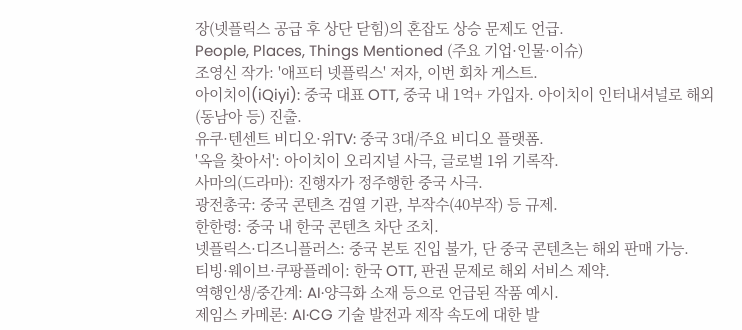장(넷플릭스 공급 후 상단 닫힘)의 혼잡도 상승 문제도 언급.
People, Places, Things Mentioned (주요 기업·인물·이슈)
조영신 작가: '애프터 넷플릭스' 저자, 이번 회차 게스트.
아이치이(iQiyi): 중국 대표 OTT, 중국 내 1억+ 가입자. 아이치이 인터내셔널로 해외(동남아 등) 진출.
유쿠·텐센트 비디오·위TV: 중국 3대/주요 비디오 플랫폼.
'옥을 찾아서': 아이치이 오리지널 사극, 글로벌 1위 기록작.
사마의(드라마): 진행자가 정주행한 중국 사극.
광전총국: 중국 콘텐츠 검열 기관, 부작수(40부작) 등 규제.
한한령: 중국 내 한국 콘텐츠 차단 조치.
넷플릭스·디즈니플러스: 중국 본토 진입 불가, 단 중국 콘텐츠는 해외 판매 가능.
티빙·웨이브·쿠팡플레이: 한국 OTT, 판권 문제로 해외 서비스 제약.
역행인생/중간계: AI·양극화 소재 등으로 언급된 작품 예시.
제임스 카메론: AI·CG 기술 발전과 제작 속도에 대한 발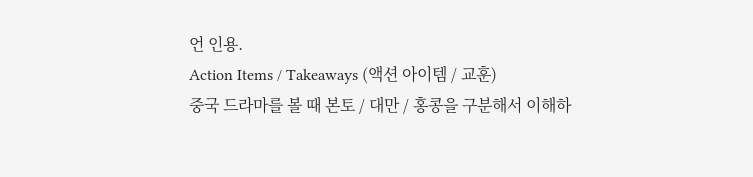언 인용.
Action Items / Takeaways (액션 아이템 / 교훈)
중국 드라마를 볼 때 본토 / 대만 / 홍콩을 구분해서 이해하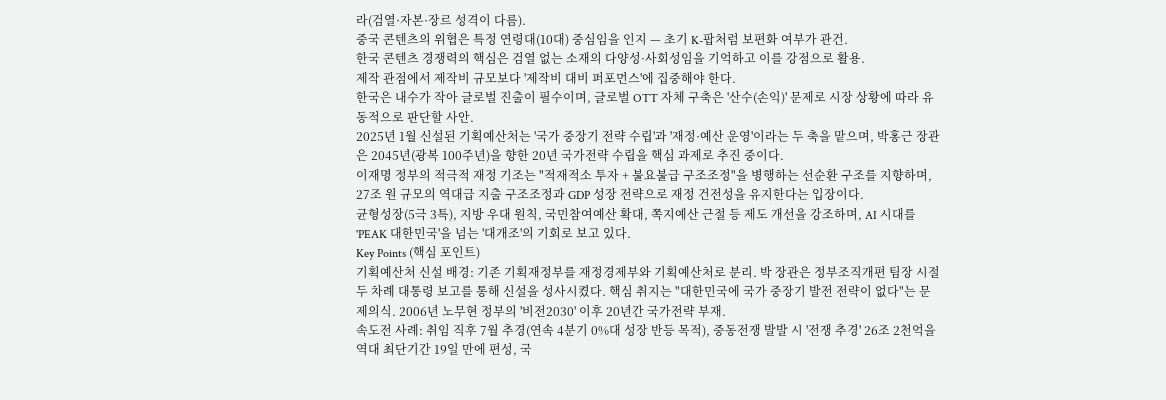라(검열·자본·장르 성격이 다름).
중국 콘텐츠의 위협은 특정 연령대(10대) 중심임을 인지 — 초기 K-팝처럼 보편화 여부가 관건.
한국 콘텐츠 경쟁력의 핵심은 검열 없는 소재의 다양성·사회성임을 기억하고 이를 강점으로 활용.
제작 관점에서 제작비 규모보다 '제작비 대비 퍼포먼스'에 집중해야 한다.
한국은 내수가 작아 글로벌 진출이 필수이며, 글로벌 OTT 자체 구축은 '산수(손익)' 문제로 시장 상황에 따라 유동적으로 판단할 사안.
2025년 1월 신설된 기획예산처는 '국가 중장기 전략 수립'과 '재정·예산 운영'이라는 두 축을 맡으며, 박홍근 장관은 2045년(광복 100주년)을 향한 20년 국가전략 수립을 핵심 과제로 추진 중이다.
이재명 정부의 적극적 재정 기조는 "적재적소 투자 + 불요불급 구조조정"을 병행하는 선순환 구조를 지향하며, 27조 원 규모의 역대급 지출 구조조정과 GDP 성장 전략으로 재정 건전성을 유지한다는 입장이다.
균형성장(5극 3특), 지방 우대 원칙, 국민참여예산 확대, 쪽지예산 근절 등 제도 개선을 강조하며, AI 시대를 'PEAK 대한민국'을 넘는 '대개조'의 기회로 보고 있다.
Key Points (핵심 포인트)
기획예산처 신설 배경: 기존 기획재정부를 재정경제부와 기획예산처로 분리. 박 장관은 정부조직개편 팀장 시절 두 차례 대통령 보고를 통해 신설을 성사시켰다. 핵심 취지는 "대한민국에 국가 중장기 발전 전략이 없다"는 문제의식. 2006년 노무현 정부의 '비전2030' 이후 20년간 국가전략 부재.
속도전 사례: 취임 직후 7월 추경(연속 4분기 0%대 성장 반등 목적), 중동전쟁 발발 시 '전쟁 추경' 26조 2천억을 역대 최단기간 19일 만에 편성, 국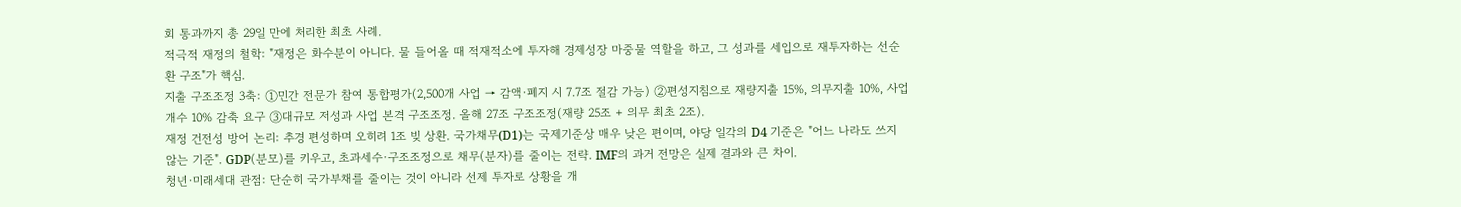회 통과까지 총 29일 만에 처리한 최초 사례.
적극적 재정의 철학: "재정은 화수분이 아니다. 물 들어올 때 적재적소에 투자해 경제성장 마중물 역할을 하고, 그 성과를 세입으로 재투자하는 선순환 구조"가 핵심.
지출 구조조정 3축: ①민간 전문가 참여 통합평가(2,500개 사업 → 감액·폐지 시 7.7조 절감 가능) ②편성지침으로 재량지출 15%, 의무지출 10%, 사업개수 10% 감축 요구 ③대규모 저성과 사업 본격 구조조정. 올해 27조 구조조정(재량 25조 + 의무 최초 2조).
재정 건전성 방어 논리: 추경 편성하며 오히려 1조 빚 상환. 국가채무(D1)는 국제기준상 매우 낮은 편이며, 야당 일각의 D4 기준은 "어느 나라도 쓰지 않는 기준". GDP(분모)를 키우고, 초과세수·구조조정으로 채무(분자)를 줄이는 전략. IMF의 과거 전망은 실제 결과와 큰 차이.
청년·미래세대 관점: 단순히 국가부채를 줄이는 것이 아니라 선제 투자로 상황을 개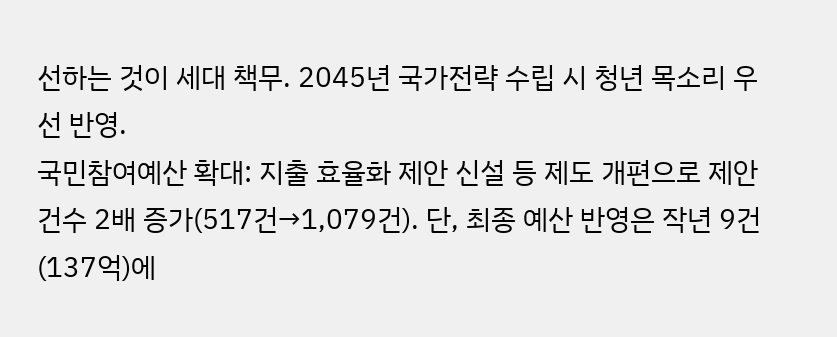선하는 것이 세대 책무. 2045년 국가전략 수립 시 청년 목소리 우선 반영.
국민참여예산 확대: 지출 효율화 제안 신설 등 제도 개편으로 제안 건수 2배 증가(517건→1,079건). 단, 최종 예산 반영은 작년 9건(137억)에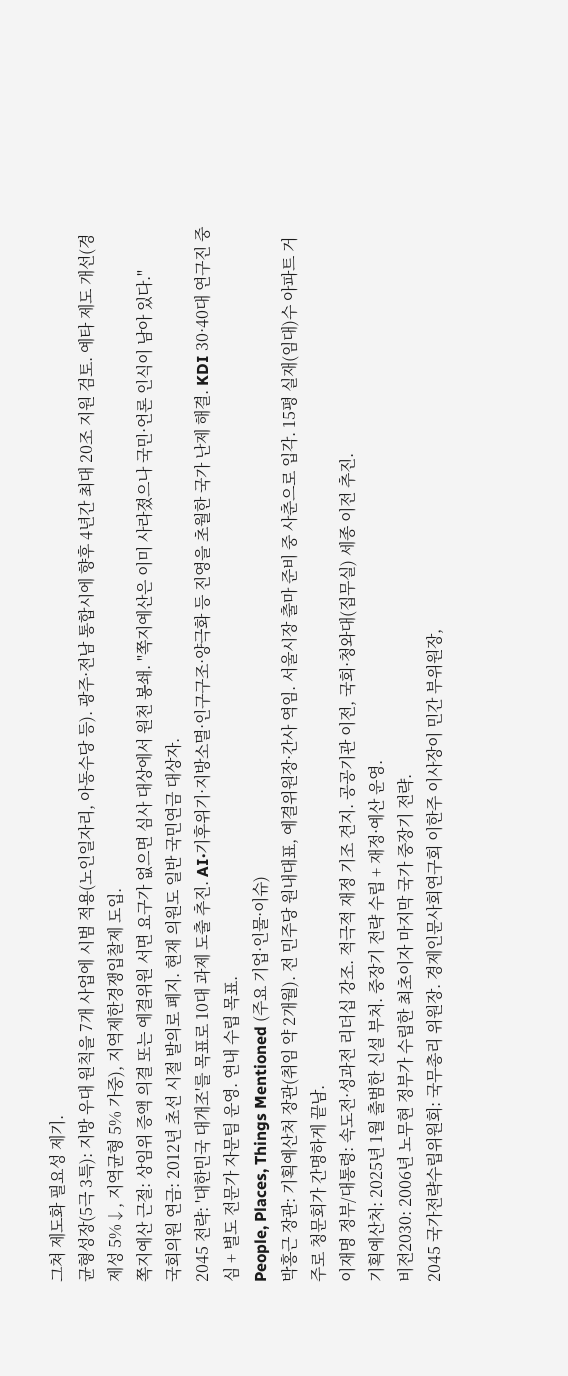그쳐 제도화 필요성 제기.
균형성장(5극 3특): 지방 우대 원칙을 7개 사업에 시범 적용(노인일자리, 아동수당 등). 광주·전남 통합시에 향후 4년간 최대 20조 지원 검토. 예타 제도 개선(경제성 5%↓, 지역균형 5% 가중), 지역제한경쟁입찰제 도입.
쪽지예산 근절: 상임위 증액 의결 또는 예결위원 서면 요구가 없으면 심사 대상에서 원천 봉쇄. "쪽지예산은 이미 사라졌으나 국민·언론 인식이 남아 있다."
국회의원 연금: 2012년 초선 시절 발의로 폐지. 현재 의원도 일반 국민연금 대상자.
2045 전략: '대한민국 대개조'를 목표로 10대 과제 도출 추진. AI·기후위기·지방소멸·인구구조·양극화 등 진영을 초월한 국가 난제 해결. KDI 30·40대 연구진 중심 + 별도 전문가 자문팀 운영. 연내 수립 목표.
People, Places, Things Mentioned (주요 기업·인물·이슈)
박홍근 장관: 기획예산처 장관(취임 약 2개월). 전 민주당 원내대표, 예결위원장·간사 역임. 서울시장 출마 준비 중 사춘으로 입각. 15평 실재(임대)수 아파트 거주로 청문회가 간명하게 끝남.
이재명 정부/대통령: 속도전·성과전 리더십 강조. 적극적 재정 기조 견지. 공공기관 이전, 국회·청와대(집무실) 세종 이전 추진.
기획예산처: 2025년 1월 출범한 신설 부처. 중장기 전략 수립 + 재정·예산 운영.
비전2030: 2006년 노무현 정부가 수립한 최초이자 마지막 국가 중장기 전략.
2045 국가전략수립위원회: 국무총리 위원장. 경제인문사회연구회 이한주 이사장이 민간 부위원장,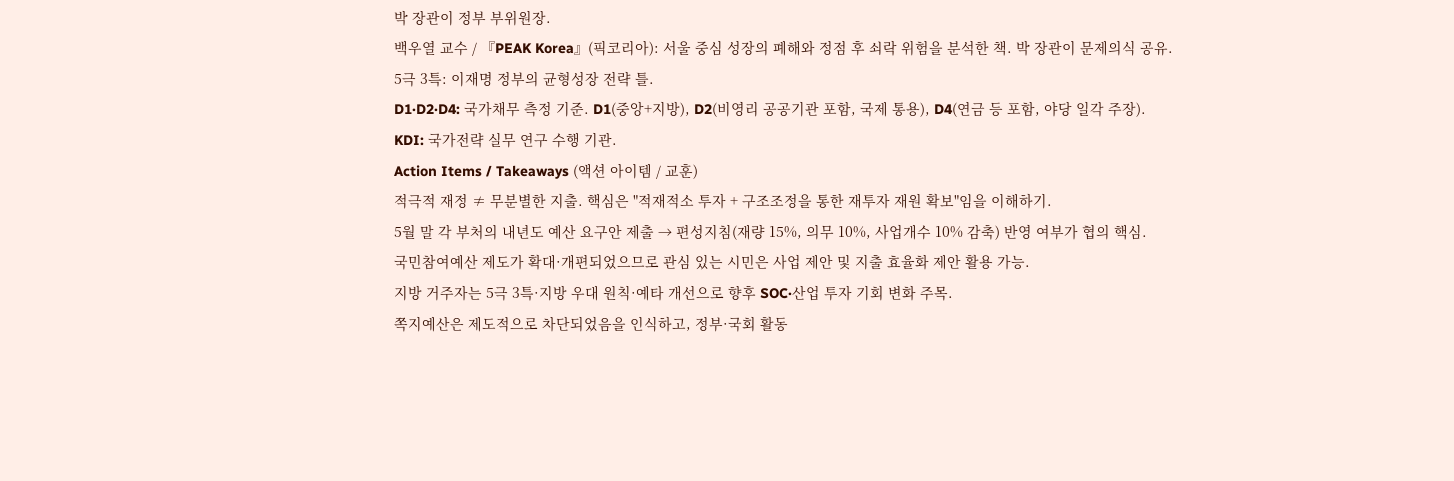박 장관이 정부 부위원장.
백우열 교수 / 『PEAK Korea』(픽코리아): 서울 중심 성장의 폐해와 정점 후 쇠락 위험을 분석한 책. 박 장관이 문제의식 공유.
5극 3특: 이재명 정부의 균형성장 전략 틀.
D1·D2·D4: 국가채무 측정 기준. D1(중앙+지방), D2(비영리 공공기관 포함, 국제 통용), D4(연금 등 포함, 야당 일각 주장).
KDI: 국가전략 실무 연구 수행 기관.
Action Items / Takeaways (액션 아이템 / 교훈)
적극적 재정 ≠ 무분별한 지출. 핵심은 "적재적소 투자 + 구조조정을 통한 재투자 재원 확보"임을 이해하기.
5월 말 각 부처의 내년도 예산 요구안 제출 → 편성지침(재량 15%, 의무 10%, 사업개수 10% 감축) 반영 여부가 협의 핵심.
국민참여예산 제도가 확대·개편되었으므로 관심 있는 시민은 사업 제안 및 지출 효율화 제안 활용 가능.
지방 거주자는 5극 3특·지방 우대 원칙·예타 개선으로 향후 SOC·산업 투자 기회 변화 주목.
쪽지예산은 제도적으로 차단되었음을 인식하고, 정부·국회 활동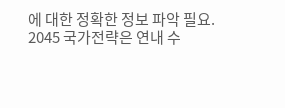에 대한 정확한 정보 파악 필요.
2045 국가전략은 연내 수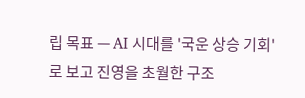립 목표 — AI 시대를 '국운 상승 기회'로 보고 진영을 초월한 구조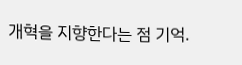개혁을 지향한다는 점 기억.